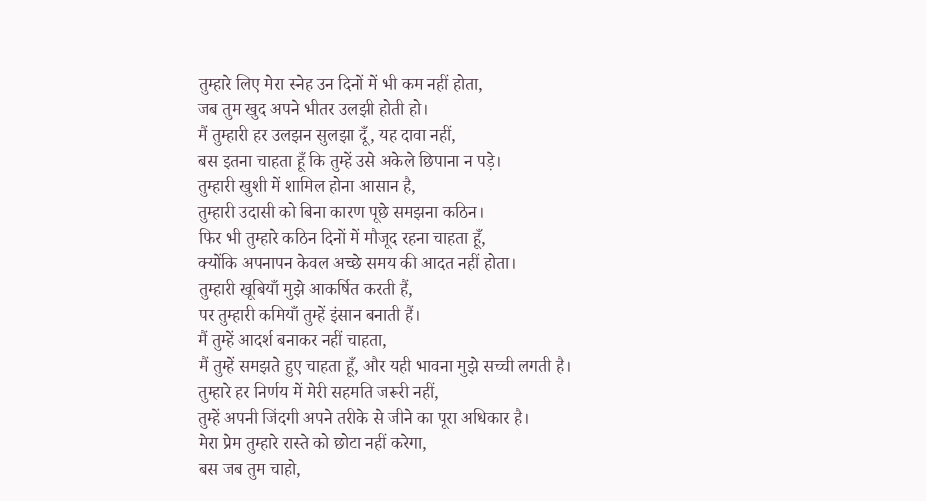तुम्हारे लिए मेरा स्नेह उन दिनों में भी कम नहीं होता,
जब तुम खुद अपने भीतर उलझी होती हो।
मैं तुम्हारी हर उलझन सुलझा दूँ, यह दावा नहीं,
बस इतना चाहता हूँ कि तुम्हें उसे अकेले छिपाना न पड़े।
तुम्हारी खुशी में शामिल होना आसान है,
तुम्हारी उदासी को बिना कारण पूछे समझना कठिन।
फिर भी तुम्हारे कठिन दिनों में मौजूद रहना चाहता हूँ,
क्योंकि अपनापन केवल अच्छे समय की आदत नहीं होता।
तुम्हारी खूबियाँ मुझे आकर्षित करती हैं,
पर तुम्हारी कमियाँ तुम्हें इंसान बनाती हैं।
मैं तुम्हें आदर्श बनाकर नहीं चाहता,
मैं तुम्हें समझते हुए चाहता हूँ, और यही भावना मुझे सच्ची लगती है।
तुम्हारे हर निर्णय में मेरी सहमति जरूरी नहीं,
तुम्हें अपनी जिंदगी अपने तरीके से जीने का पूरा अधिकार है।
मेरा प्रेम तुम्हारे रास्ते को छोटा नहीं करेगा,
बस जब तुम चाहो,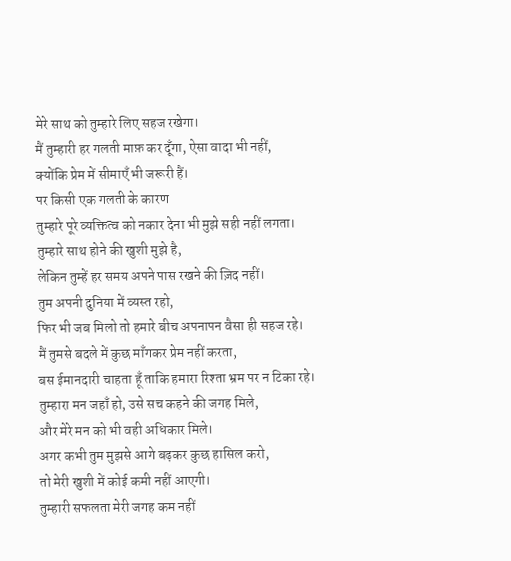मेरे साथ को तुम्हारे लिए सहज रखेगा।
मैं तुम्हारी हर गलती माफ़ कर दूँगा, ऐसा वादा भी नहीं,
क्योंकि प्रेम में सीमाएँ भी जरूरी हैं।
पर किसी एक गलती के कारण
तुम्हारे पूरे व्यक्तित्व को नकार देना भी मुझे सही नहीं लगता।
तुम्हारे साथ होने की खुशी मुझे है,
लेकिन तुम्हें हर समय अपने पास रखने की ज़िद नहीं।
तुम अपनी दुनिया में व्यस्त रहो,
फिर भी जब मिलो तो हमारे बीच अपनापन वैसा ही सहज रहे।
मैं तुमसे बदले में कुछ माँगकर प्रेम नहीं करता,
बस ईमानदारी चाहता हूँ ताकि हमारा रिश्ता भ्रम पर न टिका रहे।
तुम्हारा मन जहाँ हो, उसे सच कहने की जगह मिले,
और मेरे मन को भी वही अधिकार मिले।
अगर कभी तुम मुझसे आगे बढ़कर कुछ हासिल करो,
तो मेरी खुशी में कोई कमी नहीं आएगी।
तुम्हारी सफलता मेरी जगह कम नहीं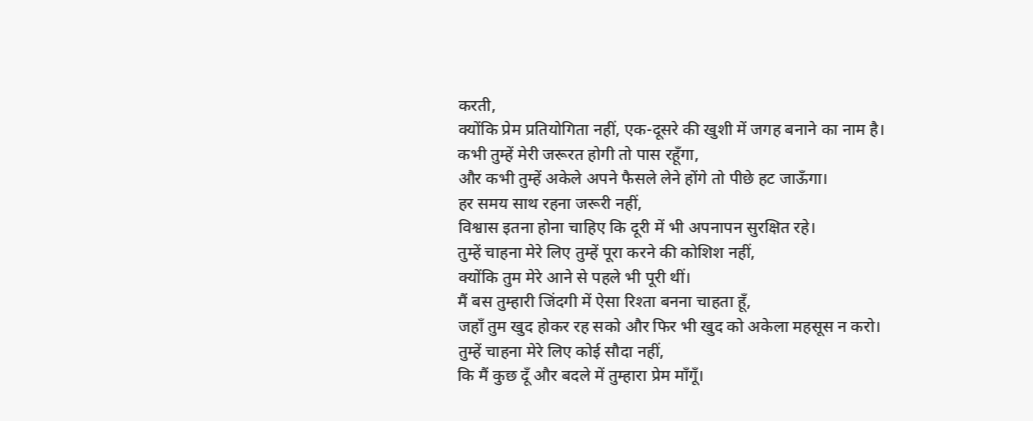करती,
क्योंकि प्रेम प्रतियोगिता नहीं, एक-दूसरे की खुशी में जगह बनाने का नाम है।
कभी तुम्हें मेरी जरूरत होगी तो पास रहूँगा,
और कभी तुम्हें अकेले अपने फैसले लेने होंगे तो पीछे हट जाऊँगा।
हर समय साथ रहना जरूरी नहीं,
विश्वास इतना होना चाहिए कि दूरी में भी अपनापन सुरक्षित रहे।
तुम्हें चाहना मेरे लिए तुम्हें पूरा करने की कोशिश नहीं,
क्योंकि तुम मेरे आने से पहले भी पूरी थीं।
मैं बस तुम्हारी जिंदगी में ऐसा रिश्ता बनना चाहता हूँ,
जहाँ तुम खुद होकर रह सको और फिर भी खुद को अकेला महसूस न करो।
तुम्हें चाहना मेरे लिए कोई सौदा नहीं,
कि मैं कुछ दूँ और बदले में तुम्हारा प्रेम माँगूँ।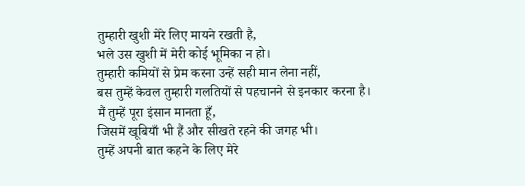तुम्हारी खुशी मेरे लिए मायने रखती है,
भले उस खुशी में मेरी कोई भूमिका न हो।
तुम्हारी कमियों से प्रेम करना उन्हें सही मान लेना नहीं,
बस तुम्हें केवल तुम्हारी गलतियों से पहचानने से इनकार करना है।
मैं तुम्हें पूरा इंसान मानता हूँ,
जिसमें खूबियाँ भी हैं और सीखते रहने की जगह भी।
तुम्हें अपनी बात कहने के लिए मेरे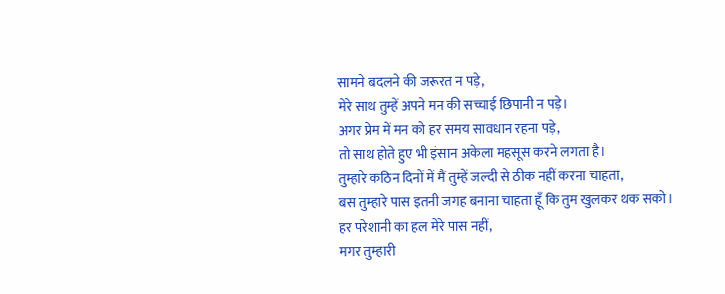सामने बदलने की जरूरत न पड़े,
मेरे साथ तुम्हें अपने मन की सच्चाई छिपानी न पड़े।
अगर प्रेम में मन को हर समय सावधान रहना पड़े,
तो साथ होते हुए भी इंसान अकेला महसूस करने लगता है।
तुम्हारे कठिन दिनों में मैं तुम्हें जल्दी से ठीक नहीं करना चाहता,
बस तुम्हारे पास इतनी जगह बनाना चाहता हूँ कि तुम खुलकर थक सको।
हर परेशानी का हल मेरे पास नहीं,
मगर तुम्हारी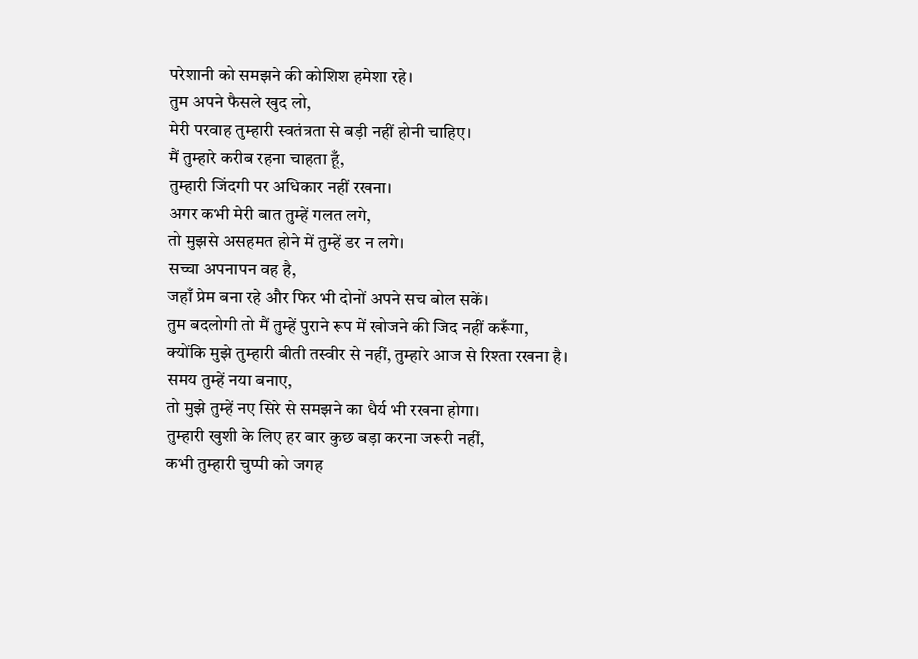परेशानी को समझने की कोशिश हमेशा रहे।
तुम अपने फैसले खुद लो,
मेरी परवाह तुम्हारी स्वतंत्रता से बड़ी नहीं होनी चाहिए।
मैं तुम्हारे करीब रहना चाहता हूँ,
तुम्हारी जिंदगी पर अधिकार नहीं रखना।
अगर कभी मेरी बात तुम्हें गलत लगे,
तो मुझसे असहमत होने में तुम्हें डर न लगे।
सच्चा अपनापन वह है,
जहाँ प्रेम बना रहे और फिर भी दोनों अपने सच बोल सकें।
तुम बदलोगी तो मैं तुम्हें पुराने रूप में खोजने की जिद नहीं करूँगा,
क्योंकि मुझे तुम्हारी बीती तस्वीर से नहीं, तुम्हारे आज से रिश्ता रखना है।
समय तुम्हें नया बनाए,
तो मुझे तुम्हें नए सिरे से समझने का धैर्य भी रखना होगा।
तुम्हारी खुशी के लिए हर बार कुछ बड़ा करना जरूरी नहीं,
कभी तुम्हारी चुप्पी को जगह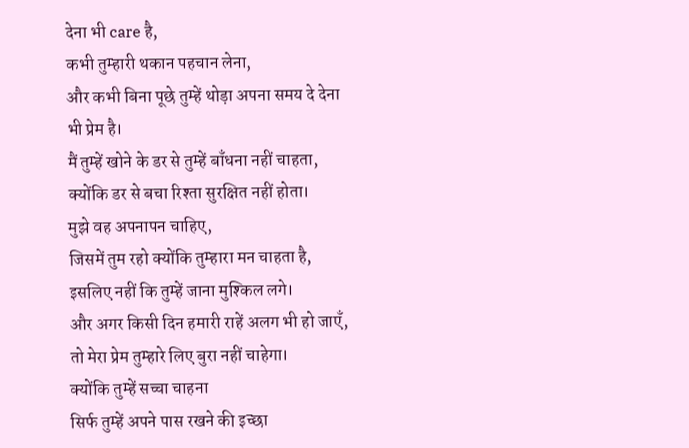देना भी care है,
कभी तुम्हारी थकान पहचान लेना,
और कभी बिना पूछे तुम्हें थोड़ा अपना समय दे देना भी प्रेम है।
मैं तुम्हें खोने के डर से तुम्हें बाँधना नहीं चाहता,
क्योंकि डर से बचा रिश्ता सुरक्षित नहीं होता।
मुझे वह अपनापन चाहिए,
जिसमें तुम रहो क्योंकि तुम्हारा मन चाहता है, इसलिए नहीं कि तुम्हें जाना मुश्किल लगे।
और अगर किसी दिन हमारी राहें अलग भी हो जाएँ,
तो मेरा प्रेम तुम्हारे लिए बुरा नहीं चाहेगा।
क्योंकि तुम्हें सच्चा चाहना
सिर्फ तुम्हें अपने पास रखने की इच्छा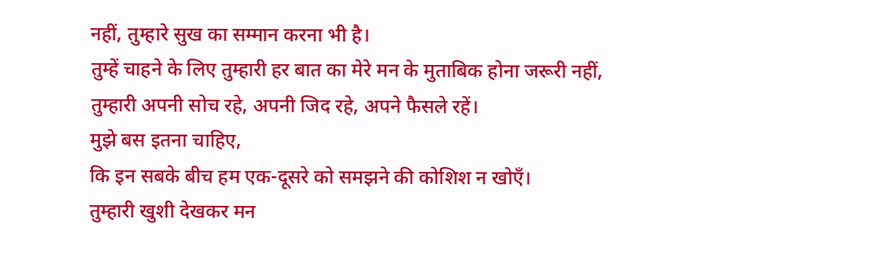नहीं, तुम्हारे सुख का सम्मान करना भी है।
तुम्हें चाहने के लिए तुम्हारी हर बात का मेरे मन के मुताबिक होना जरूरी नहीं,
तुम्हारी अपनी सोच रहे, अपनी जिद रहे, अपने फैसले रहें।
मुझे बस इतना चाहिए,
कि इन सबके बीच हम एक-दूसरे को समझने की कोशिश न खोएँ।
तुम्हारी खुशी देखकर मन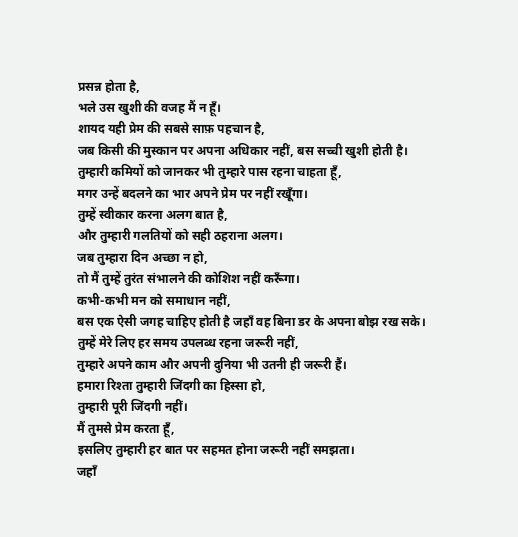प्रसन्न होता है,
भले उस खुशी की वजह मैं न हूँ।
शायद यही प्रेम की सबसे साफ़ पहचान है,
जब किसी की मुस्कान पर अपना अधिकार नहीं, बस सच्ची खुशी होती है।
तुम्हारी कमियों को जानकर भी तुम्हारे पास रहना चाहता हूँ,
मगर उन्हें बदलने का भार अपने प्रेम पर नहीं रखूँगा।
तुम्हें स्वीकार करना अलग बात है,
और तुम्हारी गलतियों को सही ठहराना अलग।
जब तुम्हारा दिन अच्छा न हो,
तो मैं तुम्हें तुरंत संभालने की कोशिश नहीं करूँगा।
कभी-कभी मन को समाधान नहीं,
बस एक ऐसी जगह चाहिए होती है जहाँ वह बिना डर के अपना बोझ रख सके।
तुम्हें मेरे लिए हर समय उपलब्ध रहना जरूरी नहीं,
तुम्हारे अपने काम और अपनी दुनिया भी उतनी ही जरूरी हैं।
हमारा रिश्ता तुम्हारी जिंदगी का हिस्सा हो,
तुम्हारी पूरी जिंदगी नहीं।
मैं तुमसे प्रेम करता हूँ,
इसलिए तुम्हारी हर बात पर सहमत होना जरूरी नहीं समझता।
जहाँ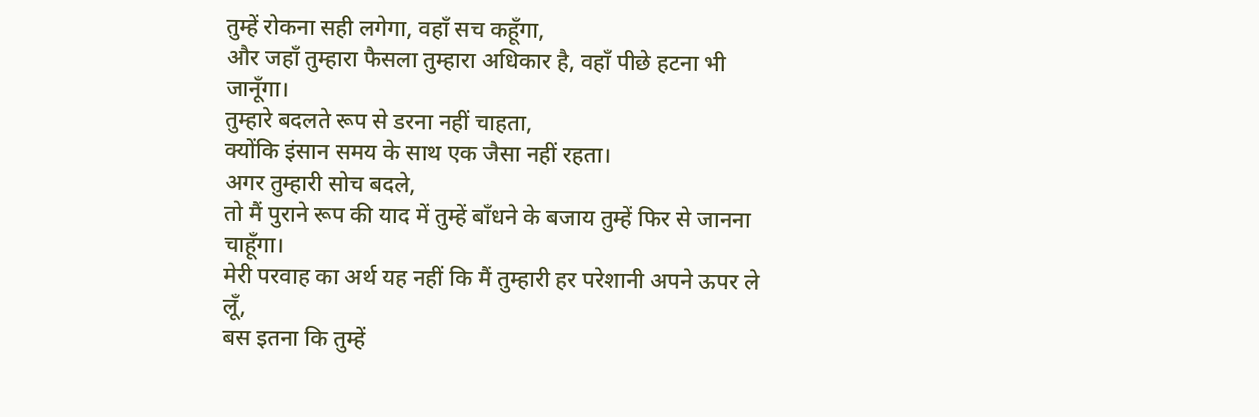तुम्हें रोकना सही लगेगा, वहाँ सच कहूँगा,
और जहाँ तुम्हारा फैसला तुम्हारा अधिकार है, वहाँ पीछे हटना भी जानूँगा।
तुम्हारे बदलते रूप से डरना नहीं चाहता,
क्योंकि इंसान समय के साथ एक जैसा नहीं रहता।
अगर तुम्हारी सोच बदले,
तो मैं पुराने रूप की याद में तुम्हें बाँधने के बजाय तुम्हें फिर से जानना चाहूँगा।
मेरी परवाह का अर्थ यह नहीं कि मैं तुम्हारी हर परेशानी अपने ऊपर ले लूँ,
बस इतना कि तुम्हें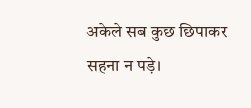अकेले सब कुछ छिपाकर सहना न पड़े।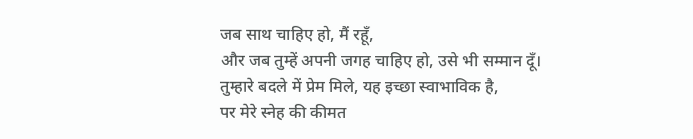जब साथ चाहिए हो, मैं रहूँ,
और जब तुम्हें अपनी जगह चाहिए हो, उसे भी सम्मान दूँ।
तुम्हारे बदले में प्रेम मिले, यह इच्छा स्वाभाविक है,
पर मेरे स्नेह की कीमत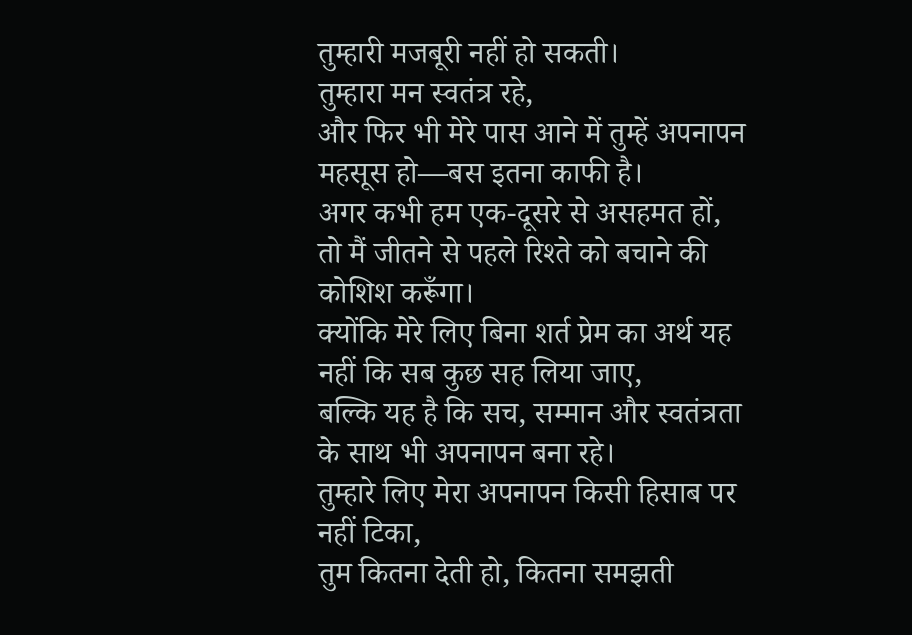तुम्हारी मजबूरी नहीं हो सकती।
तुम्हारा मन स्वतंत्र रहे,
और फिर भी मेरे पास आने में तुम्हें अपनापन महसूस हो—बस इतना काफी है।
अगर कभी हम एक-दूसरे से असहमत हों,
तो मैं जीतने से पहले रिश्ते को बचाने की कोशिश करूँगा।
क्योंकि मेरे लिए बिना शर्त प्रेम का अर्थ यह नहीं कि सब कुछ सह लिया जाए,
बल्कि यह है कि सच, सम्मान और स्वतंत्रता के साथ भी अपनापन बना रहे।
तुम्हारे लिए मेरा अपनापन किसी हिसाब पर नहीं टिका,
तुम कितना देती हो, कितना समझती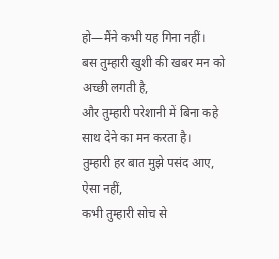हो—मैंने कभी यह गिना नहीं।
बस तुम्हारी खुशी की खबर मन को अच्छी लगती है,
और तुम्हारी परेशानी में बिना कहे साथ देने का मन करता है।
तुम्हारी हर बात मुझे पसंद आए, ऐसा नहीं,
कभी तुम्हारी सोच से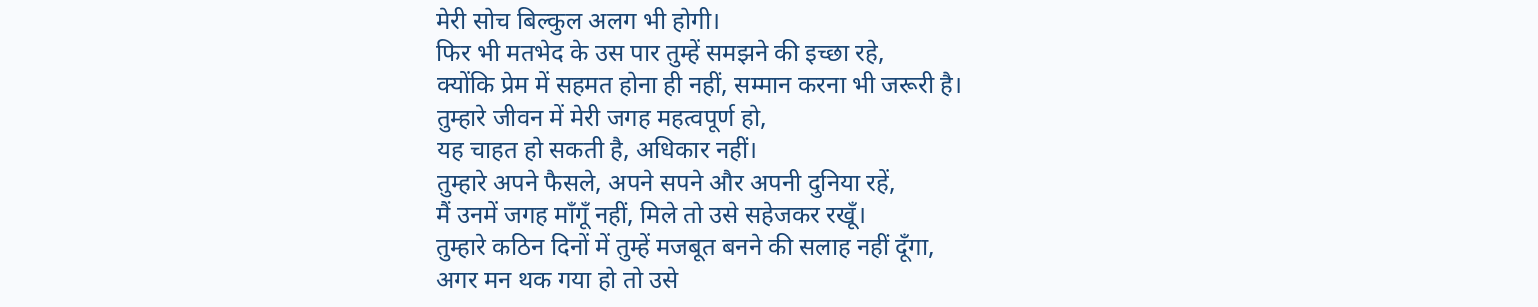मेरी सोच बिल्कुल अलग भी होगी।
फिर भी मतभेद के उस पार तुम्हें समझने की इच्छा रहे,
क्योंकि प्रेम में सहमत होना ही नहीं, सम्मान करना भी जरूरी है।
तुम्हारे जीवन में मेरी जगह महत्वपूर्ण हो,
यह चाहत हो सकती है, अधिकार नहीं।
तुम्हारे अपने फैसले, अपने सपने और अपनी दुनिया रहें,
मैं उनमें जगह माँगूँ नहीं, मिले तो उसे सहेजकर रखूँ।
तुम्हारे कठिन दिनों में तुम्हें मजबूत बनने की सलाह नहीं दूँगा,
अगर मन थक गया हो तो उसे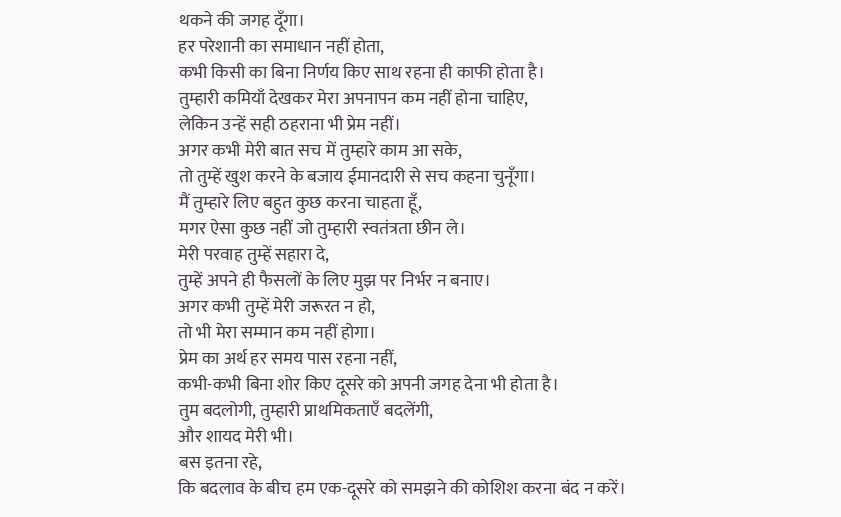थकने की जगह दूँगा।
हर परेशानी का समाधान नहीं होता,
कभी किसी का बिना निर्णय किए साथ रहना ही काफी होता है।
तुम्हारी कमियाँ देखकर मेरा अपनापन कम नहीं होना चाहिए,
लेकिन उन्हें सही ठहराना भी प्रेम नहीं।
अगर कभी मेरी बात सच में तुम्हारे काम आ सके,
तो तुम्हें खुश करने के बजाय ईमानदारी से सच कहना चुनूँगा।
मैं तुम्हारे लिए बहुत कुछ करना चाहता हूँ,
मगर ऐसा कुछ नहीं जो तुम्हारी स्वतंत्रता छीन ले।
मेरी परवाह तुम्हें सहारा दे,
तुम्हें अपने ही फैसलों के लिए मुझ पर निर्भर न बनाए।
अगर कभी तुम्हें मेरी जरूरत न हो,
तो भी मेरा सम्मान कम नहीं होगा।
प्रेम का अर्थ हर समय पास रहना नहीं,
कभी-कभी बिना शोर किए दूसरे को अपनी जगह देना भी होता है।
तुम बदलोगी, तुम्हारी प्राथमिकताएँ बदलेंगी,
और शायद मेरी भी।
बस इतना रहे,
कि बदलाव के बीच हम एक-दूसरे को समझने की कोशिश करना बंद न करें।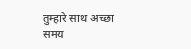तुम्हारे साथ अच्छा समय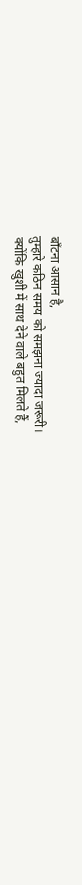बाँटना आसान है,
तुम्हारे कठिन समय को समझना ज्यादा जरूरी।
क्योंकि खुशी में साथ देने वाले बहुत मिलते हैं,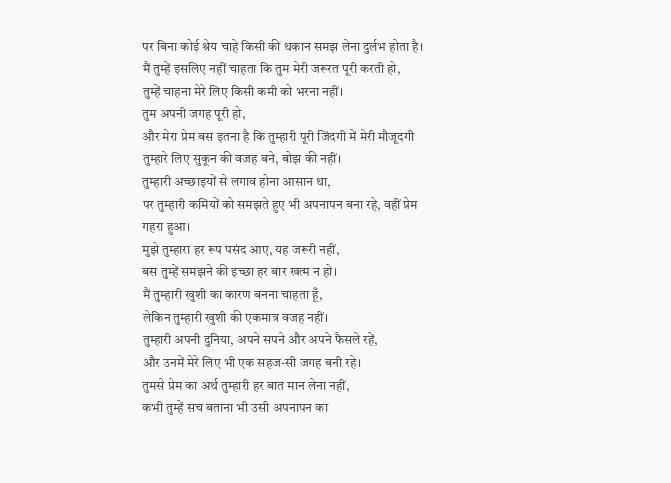पर बिना कोई श्रेय चाहे किसी की थकान समझ लेना दुर्लभ होता है।
मैं तुम्हें इसलिए नहीं चाहता कि तुम मेरी जरूरत पूरी करती हो,
तुम्हें चाहना मेरे लिए किसी कमी को भरना नहीं।
तुम अपनी जगह पूरी हो,
और मेरा प्रेम बस इतना है कि तुम्हारी पूरी जिंदगी में मेरी मौजूदगी तुम्हारे लिए सुकून की वजह बने, बोझ की नहीं।
तुम्हारी अच्छाइयों से लगाव होना आसान था,
पर तुम्हारी कमियों को समझते हुए भी अपनापन बना रहे, वहीं प्रेम गहरा हुआ।
मुझे तुम्हारा हर रूप पसंद आए, यह जरूरी नहीं,
बस तुम्हें समझने की इच्छा हर बार खत्म न हो।
मैं तुम्हारी खुशी का कारण बनना चाहता हूँ,
लेकिन तुम्हारी खुशी की एकमात्र वजह नहीं।
तुम्हारी अपनी दुनिया, अपने सपने और अपने फैसले रहें,
और उनमें मेरे लिए भी एक सहज-सी जगह बनी रहे।
तुमसे प्रेम का अर्थ तुम्हारी हर बात मान लेना नहीं,
कभी तुम्हें सच बताना भी उसी अपनापन का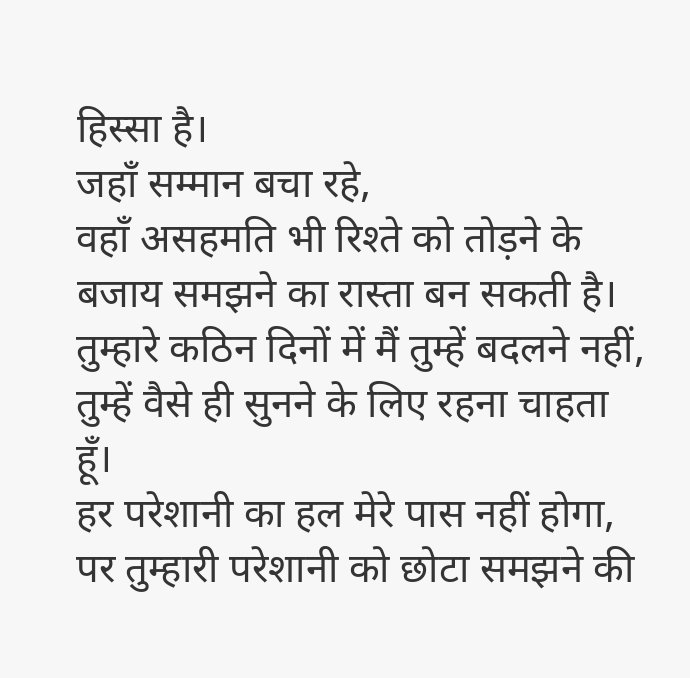हिस्सा है।
जहाँ सम्मान बचा रहे,
वहाँ असहमति भी रिश्ते को तोड़ने के बजाय समझने का रास्ता बन सकती है।
तुम्हारे कठिन दिनों में मैं तुम्हें बदलने नहीं,
तुम्हें वैसे ही सुनने के लिए रहना चाहता हूँ।
हर परेशानी का हल मेरे पास नहीं होगा,
पर तुम्हारी परेशानी को छोटा समझने की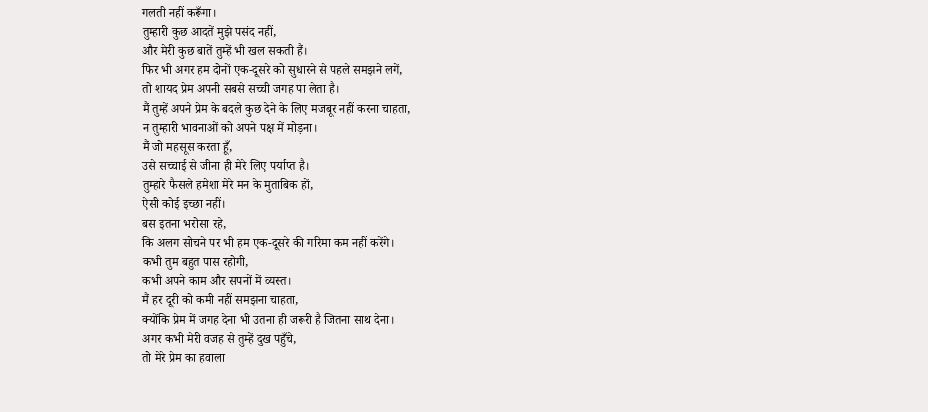गलती नहीं करूँगा।
तुम्हारी कुछ आदतें मुझे पसंद नहीं,
और मेरी कुछ बातें तुम्हें भी खल सकती हैं।
फिर भी अगर हम दोनों एक-दूसरे को सुधारने से पहले समझने लगें,
तो शायद प्रेम अपनी सबसे सच्ची जगह पा लेता है।
मैं तुम्हें अपने प्रेम के बदले कुछ देने के लिए मजबूर नहीं करना चाहता,
न तुम्हारी भावनाओं को अपने पक्ष में मोड़ना।
मैं जो महसूस करता हूँ,
उसे सच्चाई से जीना ही मेरे लिए पर्याप्त है।
तुम्हारे फैसले हमेशा मेरे मन के मुताबिक हों,
ऐसी कोई इच्छा नहीं।
बस इतना भरोसा रहे,
कि अलग सोचने पर भी हम एक-दूसरे की गरिमा कम नहीं करेंगे।
कभी तुम बहुत पास रहोगी,
कभी अपने काम और सपनों में व्यस्त।
मैं हर दूरी को कमी नहीं समझना चाहता,
क्योंकि प्रेम में जगह देना भी उतना ही जरूरी है जितना साथ देना।
अगर कभी मेरी वजह से तुम्हें दुख पहुँचे,
तो मेरे प्रेम का हवाला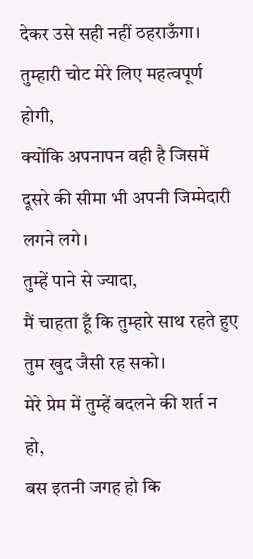देकर उसे सही नहीं ठहराऊँगा।
तुम्हारी चोट मेरे लिए महत्वपूर्ण होगी,
क्योंकि अपनापन वही है जिसमें दूसरे की सीमा भी अपनी जिम्मेदारी लगने लगे।
तुम्हें पाने से ज्यादा,
मैं चाहता हूँ कि तुम्हारे साथ रहते हुए तुम खुद जैसी रह सको।
मेरे प्रेम में तुम्हें बदलने की शर्त न हो,
बस इतनी जगह हो कि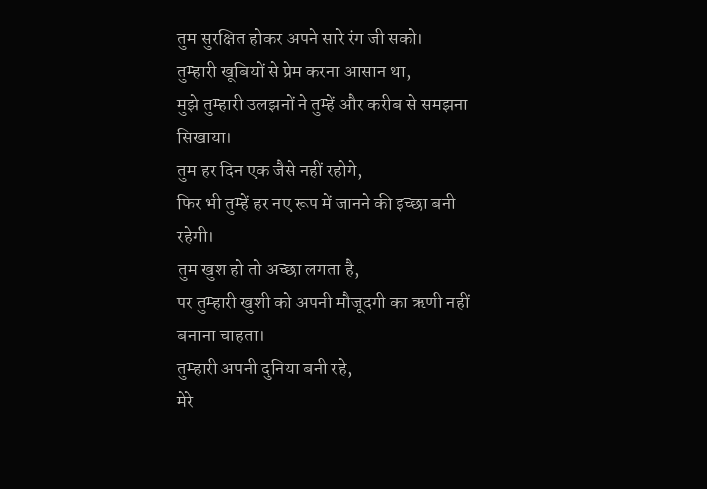तुम सुरक्षित होकर अपने सारे रंग जी सको।
तुम्हारी खूबियों से प्रेम करना आसान था,
मुझे तुम्हारी उलझनों ने तुम्हें और करीब से समझना सिखाया।
तुम हर दिन एक जैसे नहीं रहोगे,
फिर भी तुम्हें हर नए रूप में जानने की इच्छा बनी रहेगी।
तुम खुश हो तो अच्छा लगता है,
पर तुम्हारी खुशी को अपनी मौजूदगी का ऋणी नहीं बनाना चाहता।
तुम्हारी अपनी दुनिया बनी रहे,
मेरे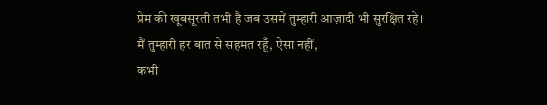प्रेम की खूबसूरती तभी है जब उसमें तुम्हारी आज़ादी भी सुरक्षित रहे।
मैं तुम्हारी हर बात से सहमत रहूँ, ऐसा नहीं,
कभी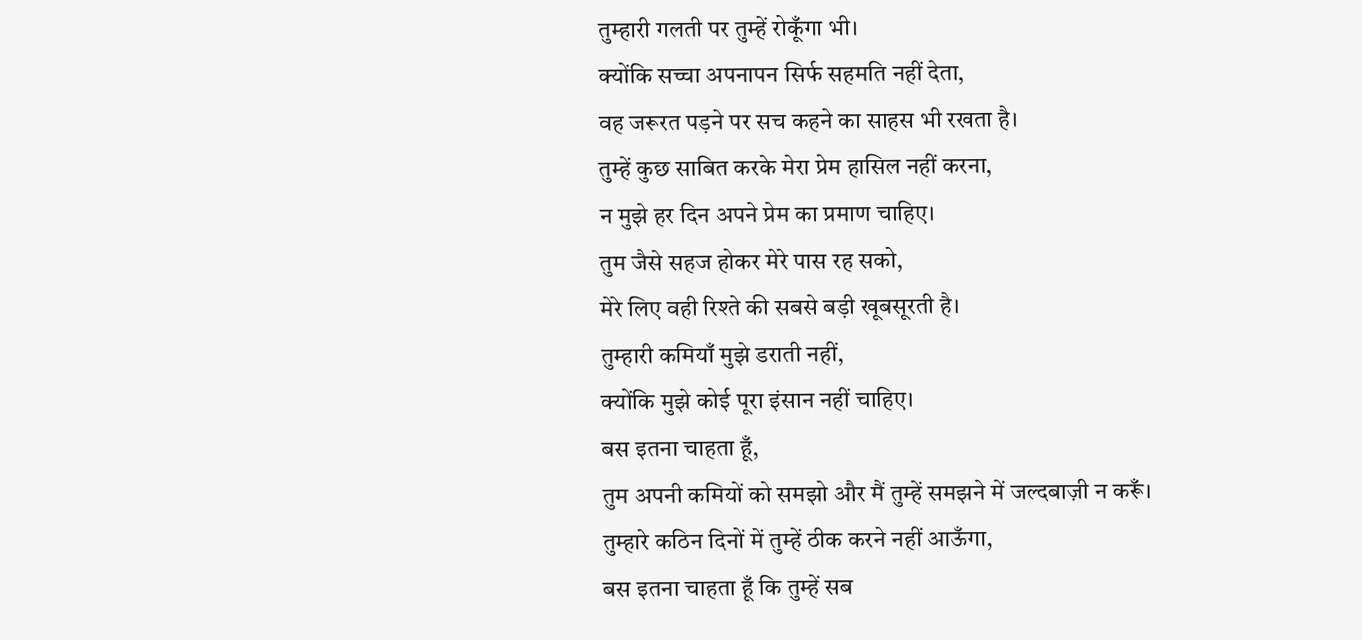तुम्हारी गलती पर तुम्हें रोकूँगा भी।
क्योंकि सच्चा अपनापन सिर्फ सहमति नहीं देता,
वह जरूरत पड़ने पर सच कहने का साहस भी रखता है।
तुम्हें कुछ साबित करके मेरा प्रेम हासिल नहीं करना,
न मुझे हर दिन अपने प्रेम का प्रमाण चाहिए।
तुम जैसे सहज होकर मेरे पास रह सको,
मेरे लिए वही रिश्ते की सबसे बड़ी खूबसूरती है।
तुम्हारी कमियाँ मुझे डराती नहीं,
क्योंकि मुझे कोई पूरा इंसान नहीं चाहिए।
बस इतना चाहता हूँ,
तुम अपनी कमियों को समझो और मैं तुम्हें समझने में जल्दबाज़ी न करूँ।
तुम्हारे कठिन दिनों में तुम्हें ठीक करने नहीं आऊँगा,
बस इतना चाहता हूँ कि तुम्हें सब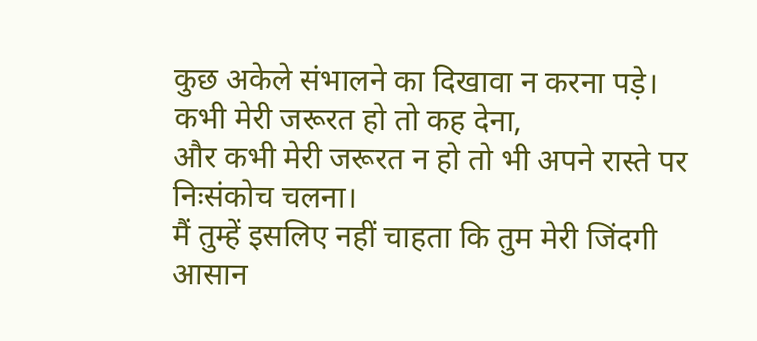कुछ अकेले संभालने का दिखावा न करना पड़े।
कभी मेरी जरूरत हो तो कह देना,
और कभी मेरी जरूरत न हो तो भी अपने रास्ते पर निःसंकोच चलना।
मैं तुम्हें इसलिए नहीं चाहता कि तुम मेरी जिंदगी आसान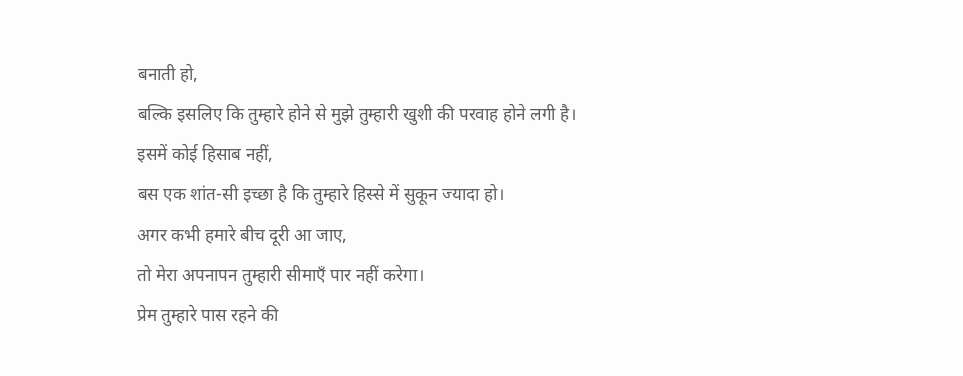बनाती हो,
बल्कि इसलिए कि तुम्हारे होने से मुझे तुम्हारी खुशी की परवाह होने लगी है।
इसमें कोई हिसाब नहीं,
बस एक शांत-सी इच्छा है कि तुम्हारे हिस्से में सुकून ज्यादा हो।
अगर कभी हमारे बीच दूरी आ जाए,
तो मेरा अपनापन तुम्हारी सीमाएँ पार नहीं करेगा।
प्रेम तुम्हारे पास रहने की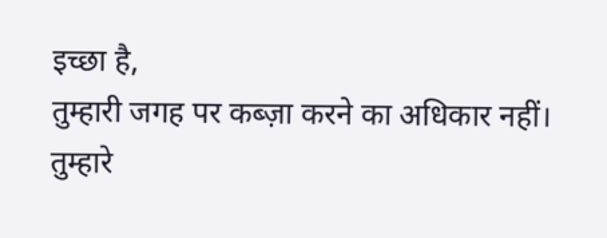इच्छा है,
तुम्हारी जगह पर कब्ज़ा करने का अधिकार नहीं।
तुम्हारे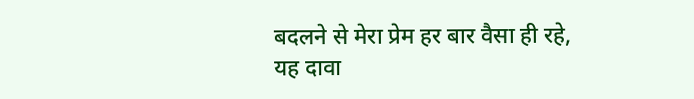बदलने से मेरा प्रेम हर बार वैसा ही रहे,
यह दावा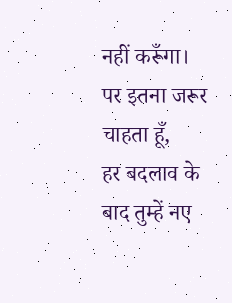नहीं करूँगा।
पर इतना जरूर चाहता हूँ,
हर बदलाव के बाद तुम्हें नए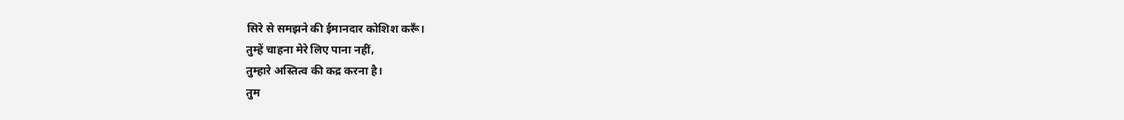सिरे से समझने की ईमानदार कोशिश करूँ।
तुम्हें चाहना मेरे लिए पाना नहीं,
तुम्हारे अस्तित्व की कद्र करना है।
तुम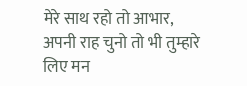मेरे साथ रहो तो आभार,
अपनी राह चुनो तो भी तुम्हारे लिए मन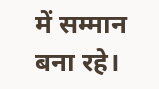में सम्मान बना रहे।